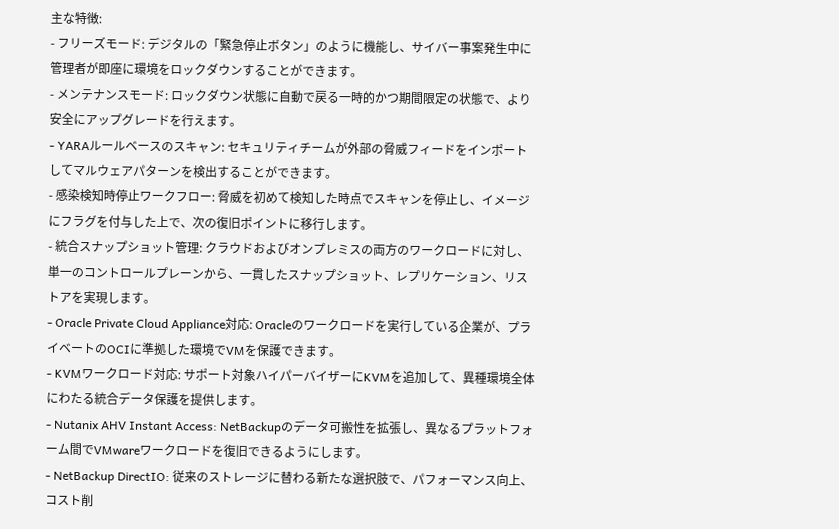主な特徴:
- フリーズモード: デジタルの「緊急停止ボタン」のように機能し、サイバー事案発生中に管理者が即座に環境をロックダウンすることができます。
- メンテナンスモード: ロックダウン状態に自動で戻る一時的かつ期間限定の状態で、より安全にアップグレードを行えます。
- YARAルールベースのスキャン: セキュリティチームが外部の脅威フィードをインポートしてマルウェアパターンを検出することができます。
- 感染検知時停止ワークフロー: 脅威を初めて検知した時点でスキャンを停止し、イメージにフラグを付与した上で、次の復旧ポイントに移行します。
- 統合スナップショット管理: クラウドおよびオンプレミスの両方のワークロードに対し、単一のコントロールプレーンから、一貫したスナップショット、レプリケーション、リストアを実現します。
- Oracle Private Cloud Appliance対応: Oracleのワークロードを実行している企業が、プライベートのOCIに準拠した環境でVMを保護できます。
- KVMワークロード対応: サポート対象ハイパーバイザーにKVMを追加して、異種環境全体にわたる統合データ保護を提供します。
- Nutanix AHV Instant Access: NetBackupのデータ可搬性を拡張し、異なるプラットフォーム間でVMwareワークロードを復旧できるようにします。
- NetBackup DirectIO: 従来のストレージに替わる新たな選択肢で、パフォーマンス向上、コスト削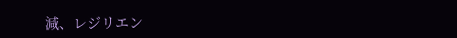減、レジリエン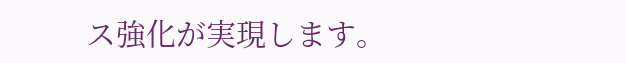ス強化が実現します。